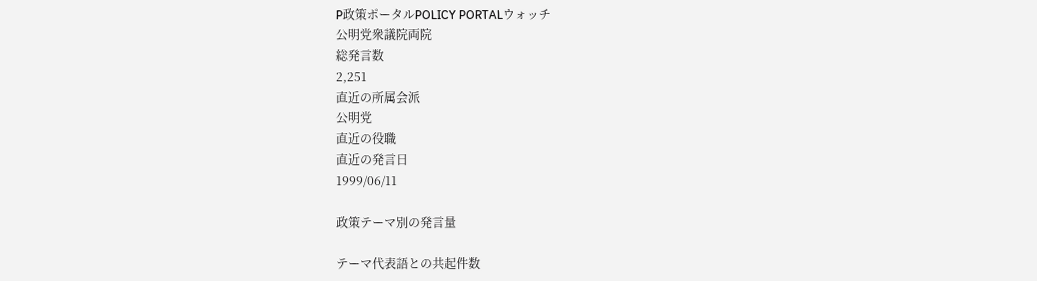P政策ポータルPOLICY PORTALウォッチ
公明党衆議院両院
総発言数
2,251
直近の所属会派
公明党
直近の役職
直近の発言日
1999/06/11

政策テーマ別の発言量

テーマ代表語との共起件数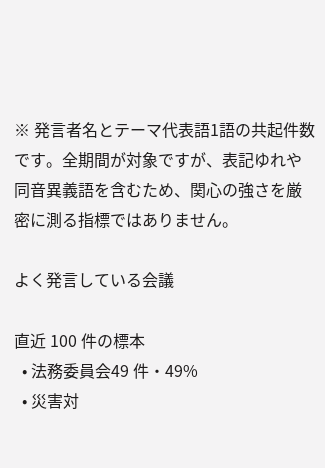※ 発言者名とテーマ代表語1語の共起件数です。全期間が対象ですが、表記ゆれや 同音異義語を含むため、関心の強さを厳密に測る指標ではありません。

よく発言している会議

直近 100 件の標本
  • 法務委員会49 件・49%
  • 災害対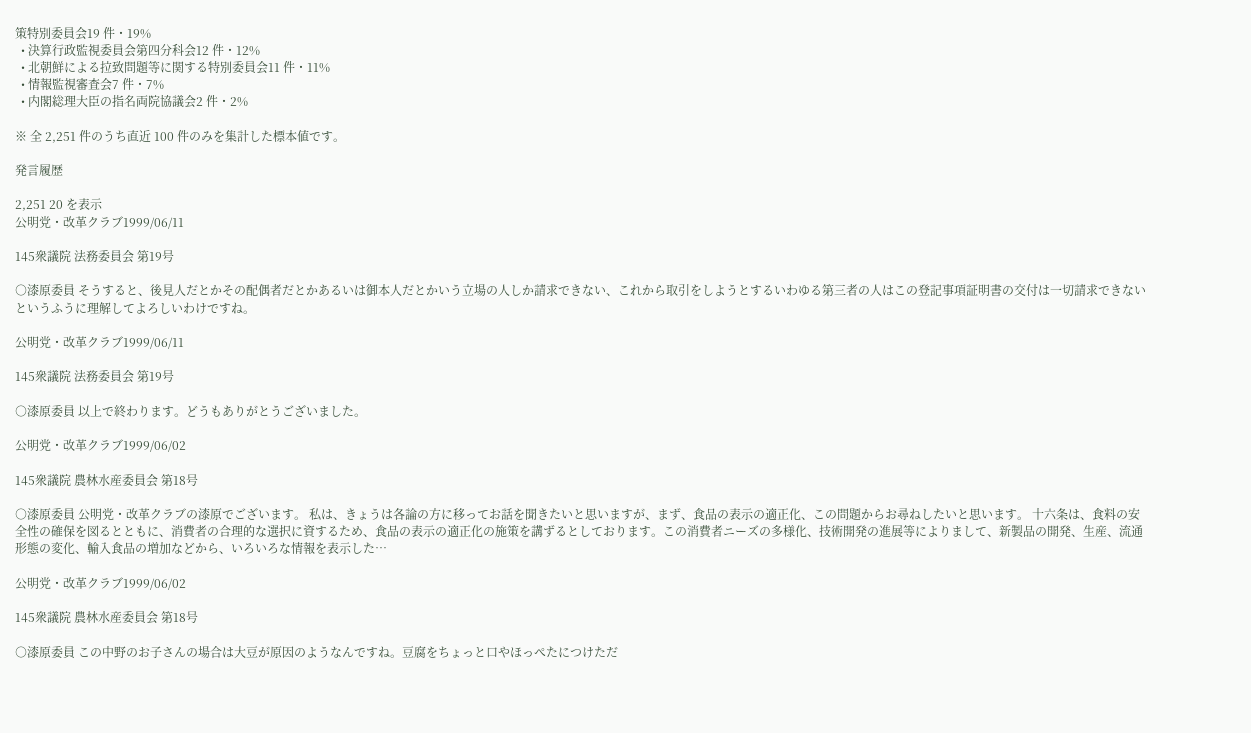策特別委員会19 件・19%
  • 決算行政監視委員会第四分科会12 件・12%
  • 北朝鮮による拉致問題等に関する特別委員会11 件・11%
  • 情報監視審査会7 件・7%
  • 内閣総理大臣の指名両院協議会2 件・2%

※ 全 2,251 件のうち直近 100 件のみを集計した標本値です。

発言履歴

2,251 20 を表示
公明党・改革クラブ1999/06/11

145衆議院 法務委員会 第19号

○漆原委員 そうすると、後見人だとかその配偶者だとかあるいは御本人だとかいう立場の人しか請求できない、これから取引をしようとするいわゆる第三者の人はこの登記事項証明書の交付は一切請求できないというふうに理解してよろしいわけですね。

公明党・改革クラブ1999/06/11

145衆議院 法務委員会 第19号

○漆原委員 以上で終わります。どうもありがとうございました。

公明党・改革クラブ1999/06/02

145衆議院 農林水産委員会 第18号

○漆原委員 公明党・改革クラブの漆原でございます。 私は、きょうは各論の方に移ってお話を聞きたいと思いますが、まず、食品の表示の適正化、この問題からお尋ねしたいと思います。 十六条は、食料の安全性の確保を図るとともに、消費者の合理的な選択に資するため、食品の表示の適正化の施策を講ずるとしております。この消費者ニーズの多様化、技術開発の進展等によりまして、新製品の開発、生産、流通形態の変化、輸入食品の増加などから、いろいろな情報を表示した…

公明党・改革クラブ1999/06/02

145衆議院 農林水産委員会 第18号

○漆原委員 この中野のお子さんの場合は大豆が原因のようなんですね。豆腐をちょっと口やほっぺたにつけただ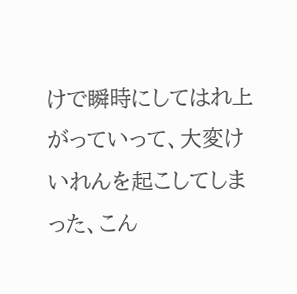けで瞬時にしてはれ上がっていって、大変けいれんを起こしてしまった、こん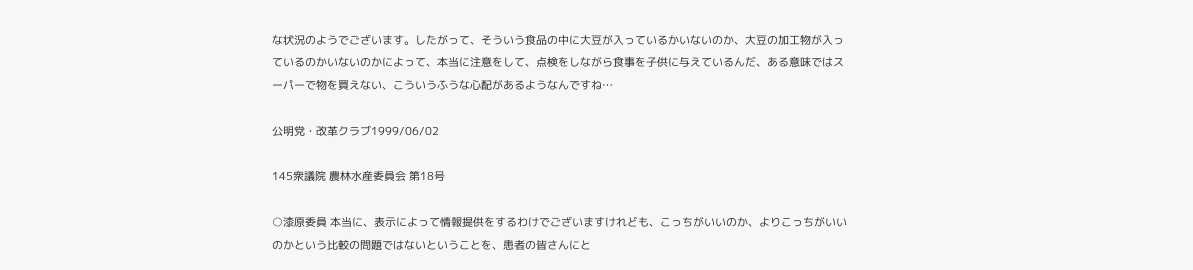な状況のようでございます。したがって、そういう食品の中に大豆が入っているかいないのか、大豆の加工物が入っているのかいないのかによって、本当に注意をして、点検をしながら食事を子供に与えているんだ、ある意味ではスーパーで物を買えない、こういうふうな心配があるようなんですね…

公明党・改革クラブ1999/06/02

145衆議院 農林水産委員会 第18号

○漆原委員 本当に、表示によって情報提供をするわけでございますけれども、こっちがいいのか、よりこっちがいいのかという比較の問題ではないということを、患者の皆さんにと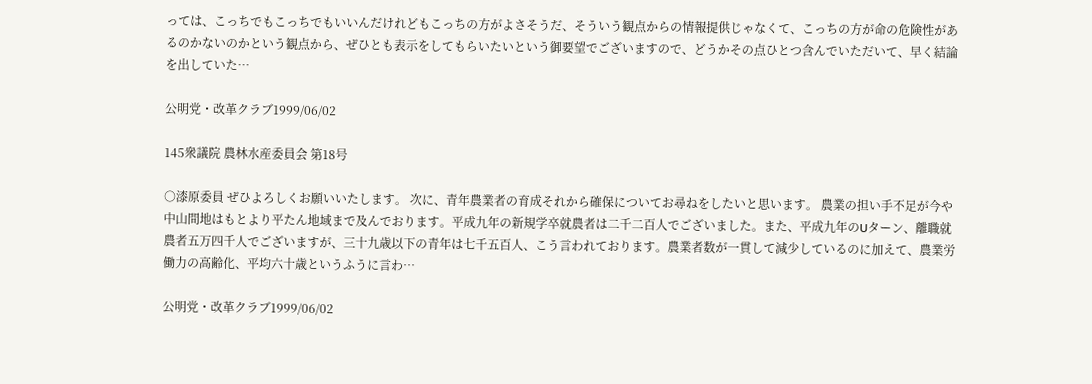っては、こっちでもこっちでもいいんだけれどもこっちの方がよさそうだ、そういう観点からの情報提供じゃなくて、こっちの方が命の危険性があるのかないのかという観点から、ぜひとも表示をしてもらいたいという御要望でございますので、どうかその点ひとつ含んでいただいて、早く結論を出していた…

公明党・改革クラブ1999/06/02

145衆議院 農林水産委員会 第18号

○漆原委員 ぜひよろしくお願いいたします。 次に、青年農業者の育成それから確保についてお尋ねをしたいと思います。 農業の担い手不足が今や中山間地はもとより平たん地域まで及んでおります。平成九年の新規学卒就農者は二千二百人でございました。また、平成九年のUターン、離職就農者五万四千人でございますが、三十九歳以下の青年は七千五百人、こう言われております。農業者数が一貫して減少しているのに加えて、農業労働力の高齢化、平均六十歳というふうに言わ…

公明党・改革クラブ1999/06/02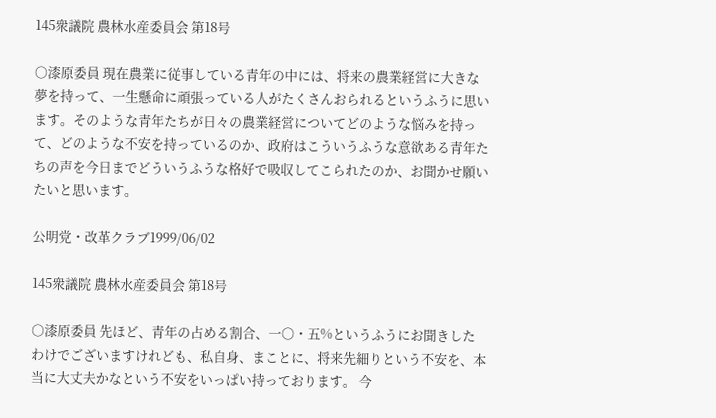145衆議院 農林水産委員会 第18号

○漆原委員 現在農業に従事している青年の中には、将来の農業経営に大きな夢を持って、一生懸命に頑張っている人がたくさんおられるというふうに思います。そのような青年たちが日々の農業経営についてどのような悩みを持って、どのような不安を持っているのか、政府はこういうふうな意欲ある青年たちの声を今日までどういうふうな格好で吸収してこられたのか、お聞かせ願いたいと思います。

公明党・改革クラブ1999/06/02

145衆議院 農林水産委員会 第18号

○漆原委員 先ほど、青年の占める割合、一〇・五%というふうにお聞きしたわけでございますけれども、私自身、まことに、将来先細りという不安を、本当に大丈夫かなという不安をいっぱい持っております。 今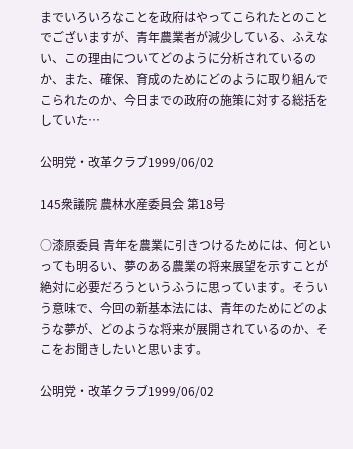までいろいろなことを政府はやってこられたとのことでございますが、青年農業者が減少している、ふえない、この理由についてどのように分析されているのか、また、確保、育成のためにどのように取り組んでこられたのか、今日までの政府の施策に対する総括をしていた…

公明党・改革クラブ1999/06/02

145衆議院 農林水産委員会 第18号

○漆原委員 青年を農業に引きつけるためには、何といっても明るい、夢のある農業の将来展望を示すことが絶対に必要だろうというふうに思っています。そういう意味で、今回の新基本法には、青年のためにどのような夢が、どのような将来が展開されているのか、そこをお聞きしたいと思います。

公明党・改革クラブ1999/06/02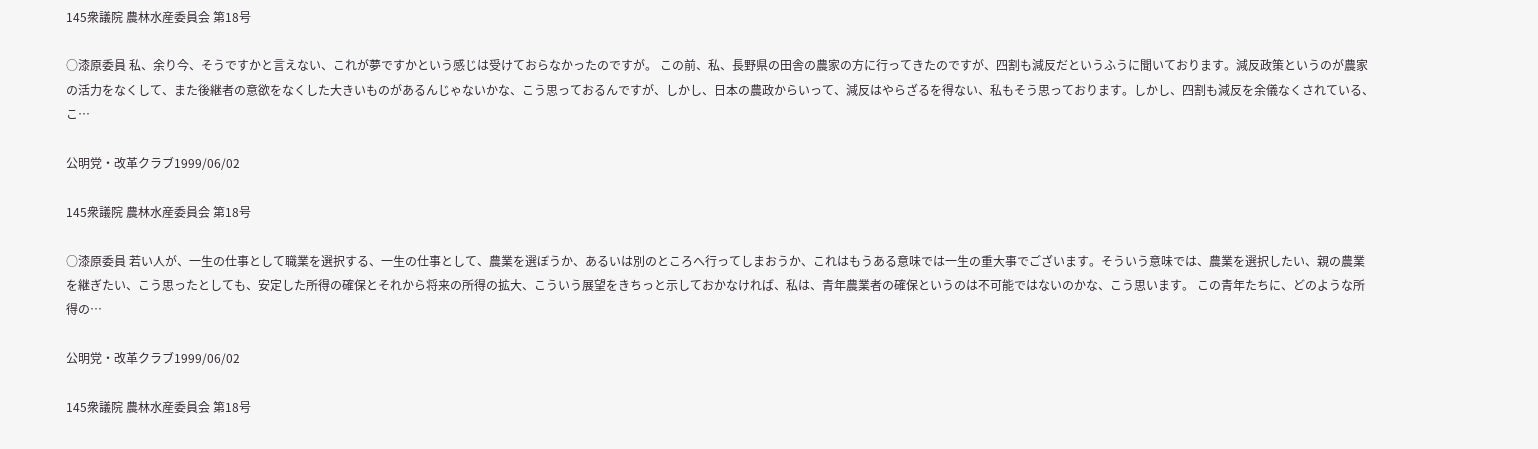145衆議院 農林水産委員会 第18号

○漆原委員 私、余り今、そうですかと言えない、これが夢ですかという感じは受けておらなかったのですが。 この前、私、長野県の田舎の農家の方に行ってきたのですが、四割も減反だというふうに聞いております。減反政策というのが農家の活力をなくして、また後継者の意欲をなくした大きいものがあるんじゃないかな、こう思っておるんですが、しかし、日本の農政からいって、減反はやらざるを得ない、私もそう思っております。しかし、四割も減反を余儀なくされている、こ…

公明党・改革クラブ1999/06/02

145衆議院 農林水産委員会 第18号

○漆原委員 若い人が、一生の仕事として職業を選択する、一生の仕事として、農業を選ぼうか、あるいは別のところへ行ってしまおうか、これはもうある意味では一生の重大事でございます。そういう意味では、農業を選択したい、親の農業を継ぎたい、こう思ったとしても、安定した所得の確保とそれから将来の所得の拡大、こういう展望をきちっと示しておかなければ、私は、青年農業者の確保というのは不可能ではないのかな、こう思います。 この青年たちに、どのような所得の…

公明党・改革クラブ1999/06/02

145衆議院 農林水産委員会 第18号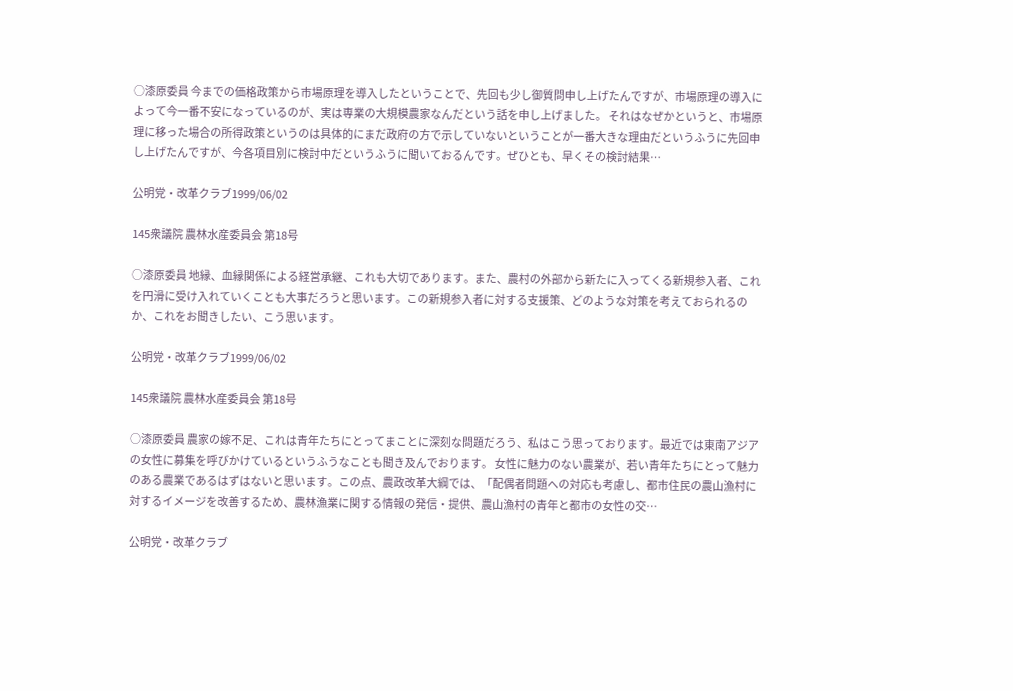○漆原委員 今までの価格政策から市場原理を導入したということで、先回も少し御質問申し上げたんですが、市場原理の導入によって今一番不安になっているのが、実は専業の大規模農家なんだという話を申し上げました。 それはなぜかというと、市場原理に移った場合の所得政策というのは具体的にまだ政府の方で示していないということが一番大きな理由だというふうに先回申し上げたんですが、今各項目別に検討中だというふうに聞いておるんです。ぜひとも、早くその検討結果…

公明党・改革クラブ1999/06/02

145衆議院 農林水産委員会 第18号

○漆原委員 地縁、血縁関係による経営承継、これも大切であります。また、農村の外部から新たに入ってくる新規参入者、これを円滑に受け入れていくことも大事だろうと思います。この新規参入者に対する支援策、どのような対策を考えておられるのか、これをお聞きしたい、こう思います。

公明党・改革クラブ1999/06/02

145衆議院 農林水産委員会 第18号

○漆原委員 農家の嫁不足、これは青年たちにとってまことに深刻な問題だろう、私はこう思っております。最近では東南アジアの女性に募集を呼びかけているというふうなことも聞き及んでおります。 女性に魅力のない農業が、若い青年たちにとって魅力のある農業であるはずはないと思います。この点、農政改革大綱では、「配偶者問題への対応も考慮し、都市住民の農山漁村に対するイメージを改善するため、農林漁業に関する情報の発信・提供、農山漁村の青年と都市の女性の交…

公明党・改革クラブ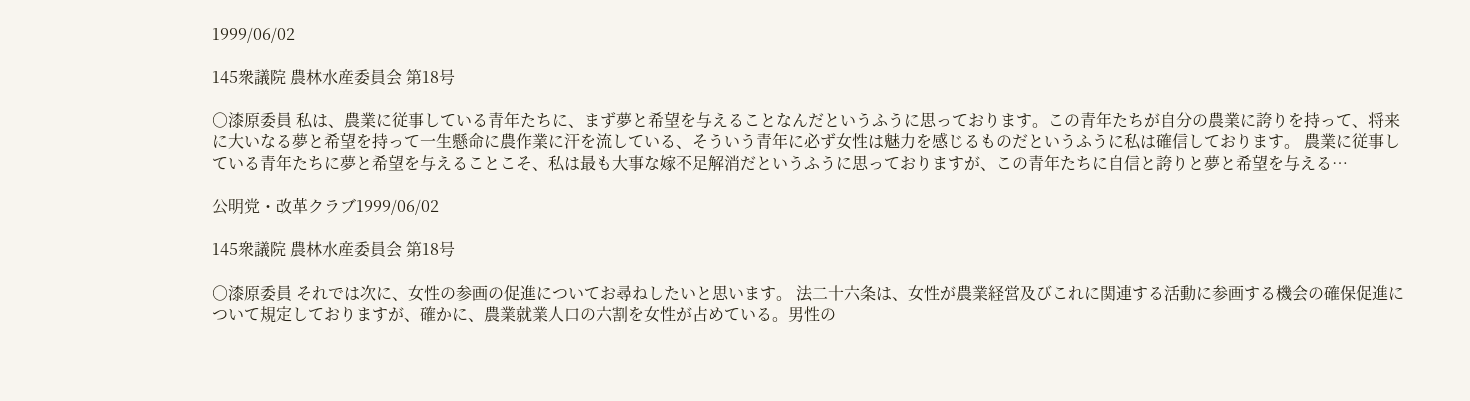1999/06/02

145衆議院 農林水産委員会 第18号

○漆原委員 私は、農業に従事している青年たちに、まず夢と希望を与えることなんだというふうに思っております。この青年たちが自分の農業に誇りを持って、将来に大いなる夢と希望を持って一生懸命に農作業に汗を流している、そういう青年に必ず女性は魅力を感じるものだというふうに私は確信しております。 農業に従事している青年たちに夢と希望を与えることこそ、私は最も大事な嫁不足解消だというふうに思っておりますが、この青年たちに自信と誇りと夢と希望を与える…

公明党・改革クラブ1999/06/02

145衆議院 農林水産委員会 第18号

○漆原委員 それでは次に、女性の参画の促進についてお尋ねしたいと思います。 法二十六条は、女性が農業経営及びこれに関連する活動に参画する機会の確保促進について規定しておりますが、確かに、農業就業人口の六割を女性が占めている。男性の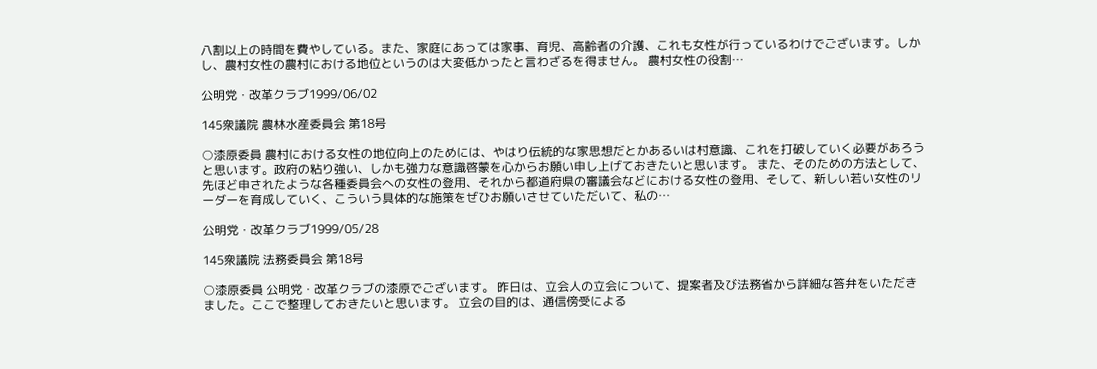八割以上の時間を費やしている。また、家庭にあっては家事、育児、高齢者の介護、これも女性が行っているわけでございます。しかし、農村女性の農村における地位というのは大変低かったと言わざるを得ません。 農村女性の役割…

公明党・改革クラブ1999/06/02

145衆議院 農林水産委員会 第18号

○漆原委員 農村における女性の地位向上のためには、やはり伝統的な家思想だとかあるいは村意識、これを打破していく必要があろうと思います。政府の粘り強い、しかも強力な意識啓蒙を心からお願い申し上げておきたいと思います。 また、そのための方法として、先ほど申されたような各種委員会への女性の登用、それから都道府県の審議会などにおける女性の登用、そして、新しい若い女性のリーダーを育成していく、こういう具体的な施策をぜひお願いさせていただいて、私の…

公明党・改革クラブ1999/05/28

145衆議院 法務委員会 第18号

○漆原委員 公明党・改革クラブの漆原でございます。 昨日は、立会人の立会について、提案者及び法務省から詳細な答弁をいただきました。ここで整理しておきたいと思います。 立会の目的は、通信傍受による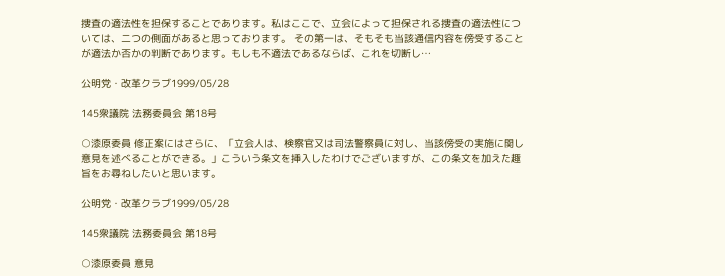捜査の適法性を担保することであります。私はここで、立会によって担保される捜査の適法性については、二つの側面があると思っております。 その第一は、そもそも当該通信内容を傍受することが適法か否かの判断であります。もしも不適法であるならば、これを切断し…

公明党・改革クラブ1999/05/28

145衆議院 法務委員会 第18号

○漆原委員 修正案にはさらに、「立会人は、検察官又は司法警察員に対し、当該傍受の実施に関し意見を述べることができる。」こういう条文を挿入したわけでございますが、この条文を加えた趣旨をお尋ねしたいと思います。

公明党・改革クラブ1999/05/28

145衆議院 法務委員会 第18号

○漆原委員 意見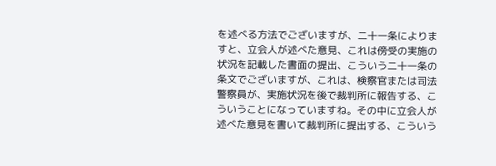を述べる方法でございますが、二十一条によりますと、立会人が述べた意見、これは傍受の実施の状況を記載した書面の提出、こういう二十一条の条文でございますが、これは、検察官または司法警察員が、実施状況を後で裁判所に報告する、こういうことになっていますね。その中に立会人が述べた意見を書いて裁判所に提出する、こういう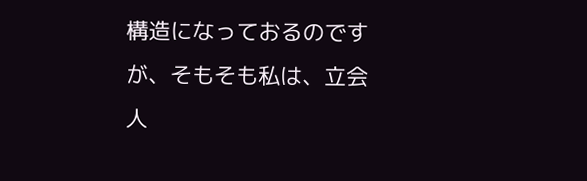構造になっておるのですが、そもそも私は、立会人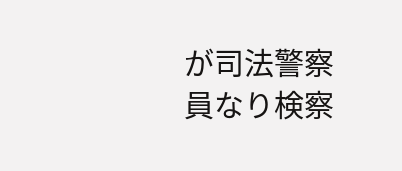が司法警察員なり検察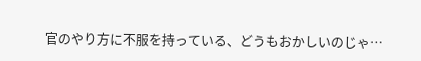官のやり方に不服を持っている、どうもおかしいのじゃ…